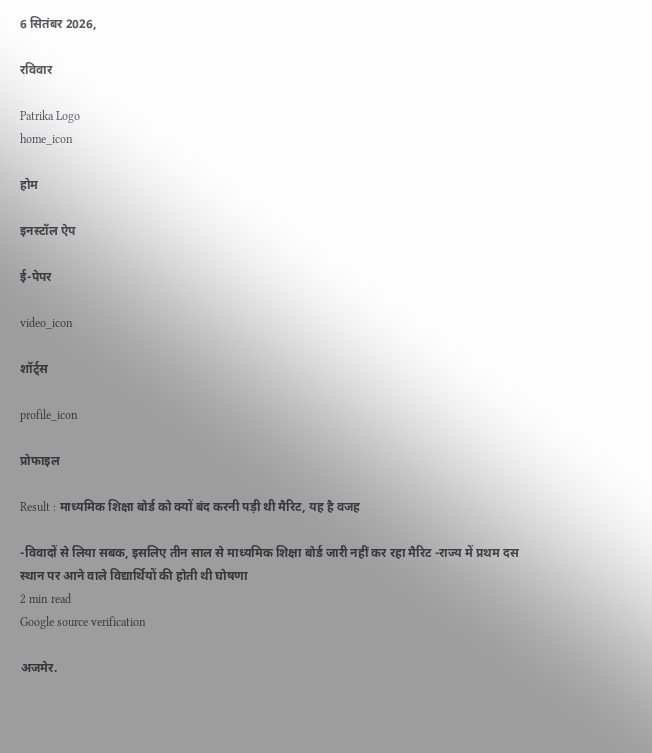6 सितंबर 2026,

रविवार

Patrika Logo
home_icon

होम

इनस्टॉल ऐप

ई-पेपर

video_icon

शॉर्ट्स

profile_icon

प्रोफाइल

Result : माध्यमिक शिक्षा बोर्ड को क्यों बंद करनी पड़ी थी मैरिट, यह है वजह

-विवादों से लिया सबक, इसलिए तीन साल से माध्यमिक शिक्षा बोर्ड जारी नहीं कर रहा मैरिट -राज्य में प्रथम दस स्थान पर आने वाले विद्यार्थियों की होती थी घोषणा
2 min read
Google source verification

अजमेर.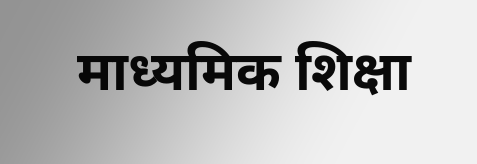माध्यमिक शिक्षा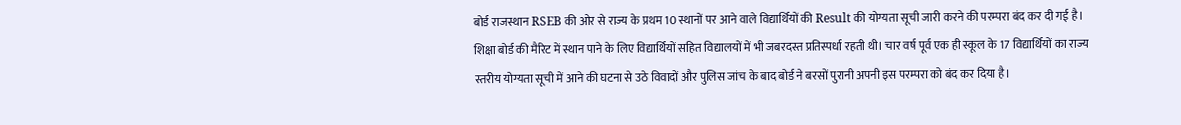बोर्ड राजस्थान RSEB की ओर से राज्य के प्रथम 10 स्थानों पर आने वाले विद्यार्थियों की Result की योग्यता सूची जारी करने की परम्परा बंद कर दी गई है। शिक्षा बोर्ड की मैरिट में स्थान पाने के लिए विद्यार्थियों सहित विद्यालयों में भी जबरदस्त प्रतिस्पर्धा रहती थी। चार वर्ष पूर्व एक ही स्कूल के 17 विद्यार्थियों का राज्य स्तरीय योग्यता सूची में आने की घटना से उठे विवादों और पुलिस जांच के बाद बोर्ड ने बरसों पुरानी अपनी इस परम्परा को बंद कर दिया है।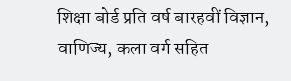शिक्षा बोर्ड प्रति वर्ष बारहवीं विज्ञान, वाणिज्य, कला वर्ग सहित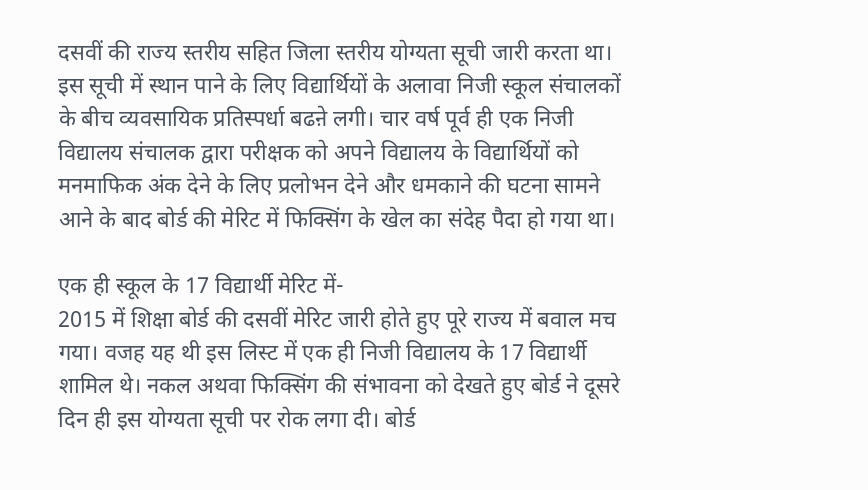दसवीं की राज्य स्तरीय सहित जिला स्तरीय योग्यता सूची जारी करता था। इस सूची में स्थान पाने के लिए विद्यार्थियों के अलावा निजी स्कूल संचालकों के बीच व्यवसायिक प्रतिस्पर्धा बढऩे लगी। चार वर्ष पूर्व ही एक निजी विद्यालय संचालक द्वारा परीक्षक को अपने विद्यालय के विद्यार्थियों को मनमाफिक अंक देने के लिए प्रलोभन देने और धमकाने की घटना सामने आने के बाद बोर्ड की मेरिट में फिक्सिंग के खेल का संदेह पैदा हो गया था।

एक ही स्कूल के 17 विद्यार्थी मेरिट में-
2015 में शिक्षा बोर्ड की दसवीं मेरिट जारी होते हुए पूरे राज्य में बवाल मच गया। वजह यह थी इस लिस्ट में एक ही निजी विद्यालय के 17 विद्यार्थी शामिल थे। नकल अथवा फिक्सिंग की संभावना को देखते हुए बोर्ड ने दूसरे दिन ही इस योग्यता सूची पर रोक लगा दी। बोर्ड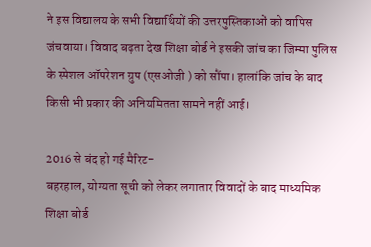ने इस विद्यालय के सभी विद्यार्थियों की उत्तरपुस्तिकाओं को वापिस जंचवाया। विवाद बढ़ता देख शिक्षा बोर्ड ने इसकी जांच का जिम्मा पुलिस के स्पेशल ऑपरेशन ग्रुप (एसओजी ) को सौंपा। हालांकि जांच के बाद किसी भी प्रकार की अनियमितता सामने नहीं आई।

2016 से बंद हो गई मैरिट-
बहरहाल, योग्यता सूची को लेकर लगातार विवादों के बाद माध्यमिक शिक्षा बोर्ड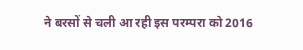ने बरसों से चली आ रही इस परम्परा को 2016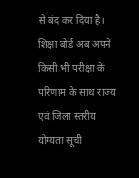से बंद कर दिया है। शिक्षा बोर्ड अब अपने किसी भी परीक्षा के परिणाम के साथ राज्य एवं जिला स्तरीय योग्यता सूची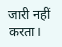जारी नहीं करता।